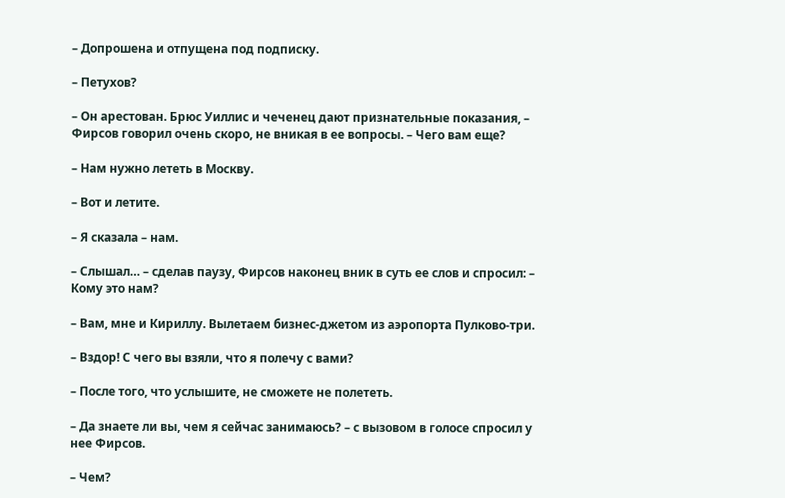– Допрошена и отпущена под подписку.

– Петухов?

– Он арестован. Брюс Уиллис и чеченец дают признательные показания, – Фирсов говорил очень скоро, не вникая в ее вопросы. – Чего вам еще?

– Нам нужно лететь в Москву.

– Вот и летите.

– Я сказала – нам.

– Слышал… – сделав паузу, Фирсов наконец вник в суть ее слов и спросил: – Кому это нам?

– Вам, мне и Кириллу. Вылетаем бизнес-джетом из аэропорта Пулково-три.

– Вздор! С чего вы взяли, что я полечу с вами?

– После того, что услышите, не сможете не полететь.

– Да знаете ли вы, чем я сейчас занимаюсь? – с вызовом в голосе спросил у нее Фирсов.

– Чем?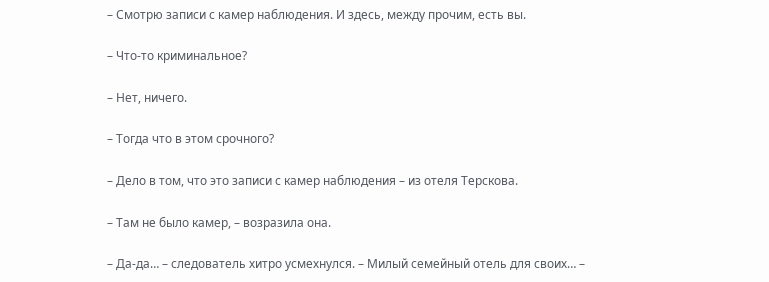– Смотрю записи с камер наблюдения. И здесь, между прочим, есть вы.

– Что-то криминальное?

– Нет, ничего.

– Тогда что в этом срочного?

– Дело в том, что это записи с камер наблюдения – из отеля Терскова.

– Там не было камер, – возразила она.

– Да-да… – следователь хитро усмехнулся. – Милый семейный отель для своих… –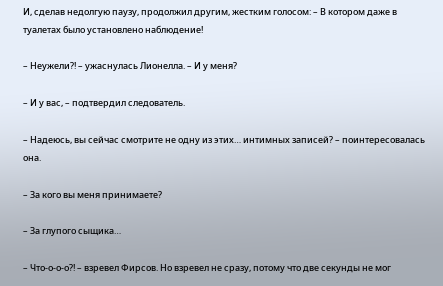И, сделав недолгую паузу, продолжил другим, жестким голосом: – В котором даже в туалетах было установлено наблюдение!

– Неужели?! – ужаснулась Лионелла. – И у меня?

– И у вас, – подтвердил следователь.

– Надеюсь, вы сейчас смотрите не одну из этих… интимных записей? – поинтересовалась она.

– За кого вы меня принимаете?

– За глупого сыщика…

– Что-о-о-о?! – взревел Фирсов. Но взревел не сразу, потому что две секунды не мог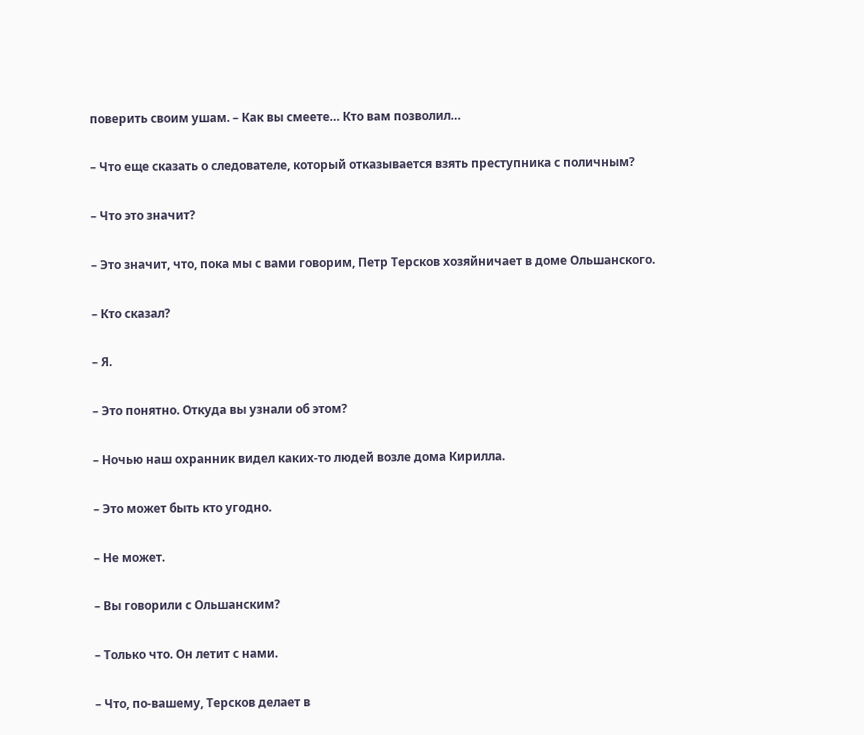поверить своим ушам. – Как вы смеете… Кто вам позволил…

– Что еще сказать о следователе, который отказывается взять преступника с поличным?

– Что это значит?

– Это значит, что, пока мы с вами говорим, Петр Терсков хозяйничает в доме Ольшанского.

– Кто сказал?

– Я.

– Это понятно. Откуда вы узнали об этом?

– Ночью наш охранник видел каких-то людей возле дома Кирилла.

– Это может быть кто угодно.

– Не может.

– Вы говорили с Ольшанским?

– Только что. Он летит с нами.

– Что, по-вашему, Терсков делает в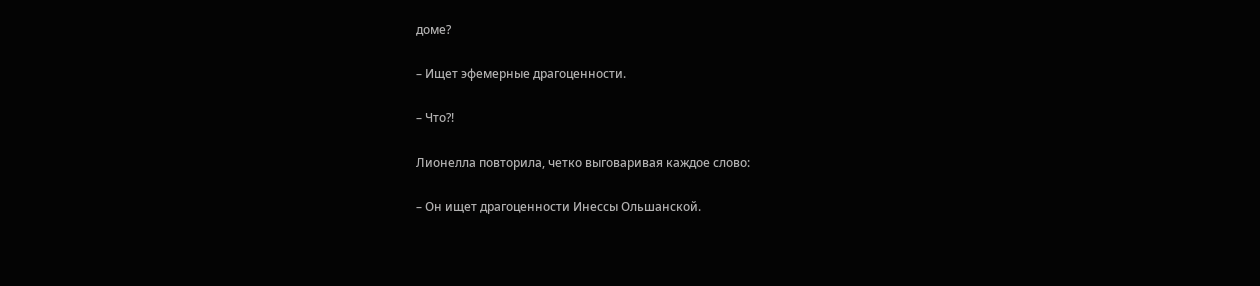доме?

– Ищет эфемерные драгоценности.

– Что?!

Лионелла повторила, четко выговаривая каждое слово:

– Он ищет драгоценности Инессы Ольшанской.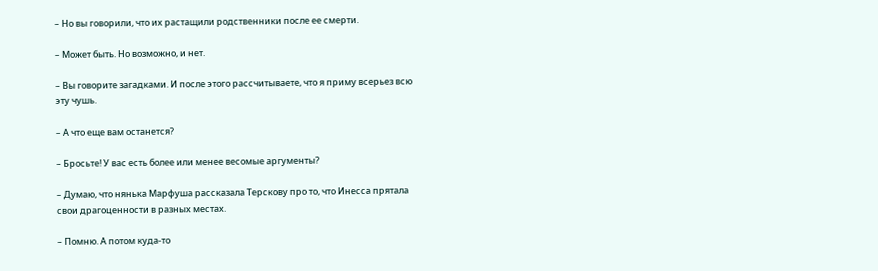– Но вы говорили, что их растащили родственники после ее смерти.

– Может быть. Но возможно, и нет.

– Вы говорите загадками. И после этого рассчитываете, что я приму всерьез всю эту чушь.

– А что еще вам останется?

– Бросьте! У вас есть более или менее весомые аргументы?

– Думаю, что нянька Марфуша рассказала Терскову про то, что Инесса прятала свои драгоценности в разных местах.

– Помню. А потом куда-то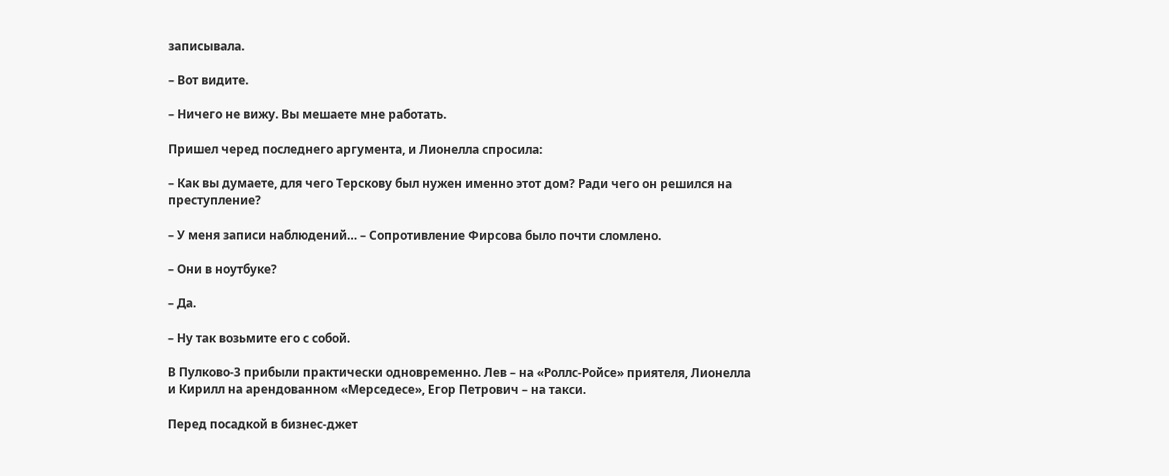записывала.

– Вот видите.

– Ничего не вижу. Вы мешаете мне работать.

Пришел черед последнего аргумента, и Лионелла спросила:

– Как вы думаете, для чего Терскову был нужен именно этот дом? Ради чего он решился на преступление?

– У меня записи наблюдений… – Сопротивление Фирсова было почти сломлено.

– Они в ноутбуке?

– Да.

– Ну так возьмите его с собой.

В Пулково-3 прибыли практически одновременно. Лев – на «Роллс-Ройсе» приятеля, Лионелла и Кирилл на арендованном «Мерседесе», Егор Петрович – на такси.

Перед посадкой в бизнес-джет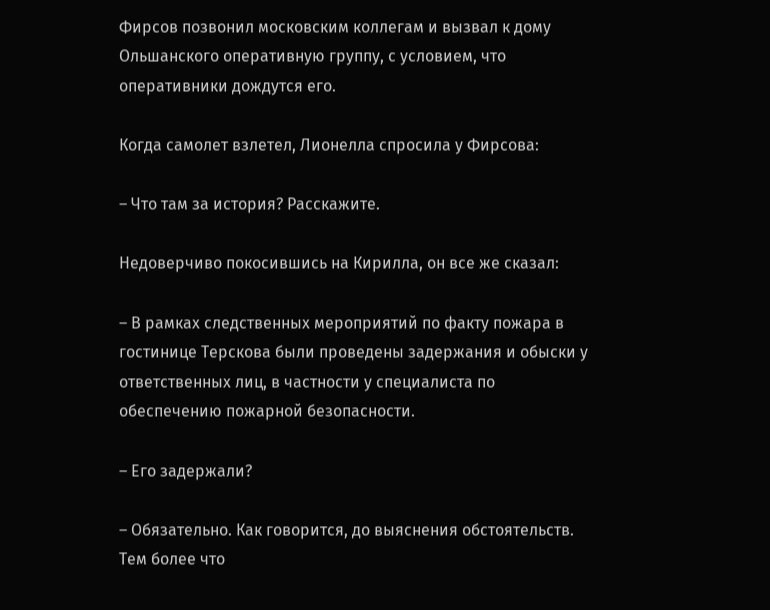Фирсов позвонил московским коллегам и вызвал к дому Ольшанского оперативную группу, с условием, что оперативники дождутся его.

Когда самолет взлетел, Лионелла спросила у Фирсова:

– Что там за история? Расскажите.

Недоверчиво покосившись на Кирилла, он все же сказал:

– В рамках следственных мероприятий по факту пожара в гостинице Терскова были проведены задержания и обыски у ответственных лиц, в частности у специалиста по обеспечению пожарной безопасности.

– Его задержали?

– Обязательно. Как говорится, до выяснения обстоятельств. Тем более что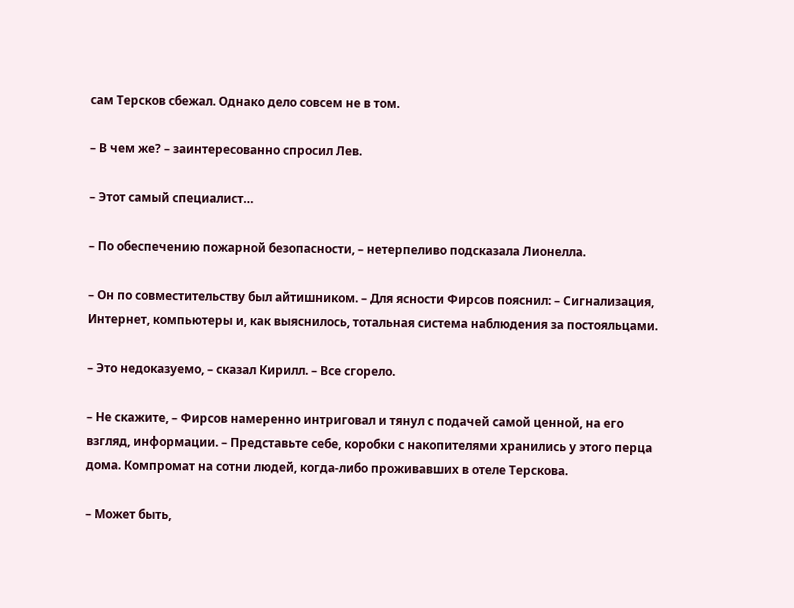сам Терсков сбежал. Однако дело совсем не в том.

– В чем же? – заинтересованно спросил Лев.

– Этот самый специалист…

– По обеспечению пожарной безопасности, – нетерпеливо подсказала Лионелла.

– Он по совместительству был айтишником. – Для ясности Фирсов пояснил: – Сигнализация, Интернет, компьютеры и, как выяснилось, тотальная система наблюдения за постояльцами.

– Это недоказуемо, – сказал Кирилл. – Все сгорело.

– Не скажите, – Фирсов намеренно интриговал и тянул с подачей самой ценной, на его взгляд, информации. – Представьте себе, коробки с накопителями хранились у этого перца дома. Компромат на сотни людей, когда-либо проживавших в отеле Терскова.

– Может быть,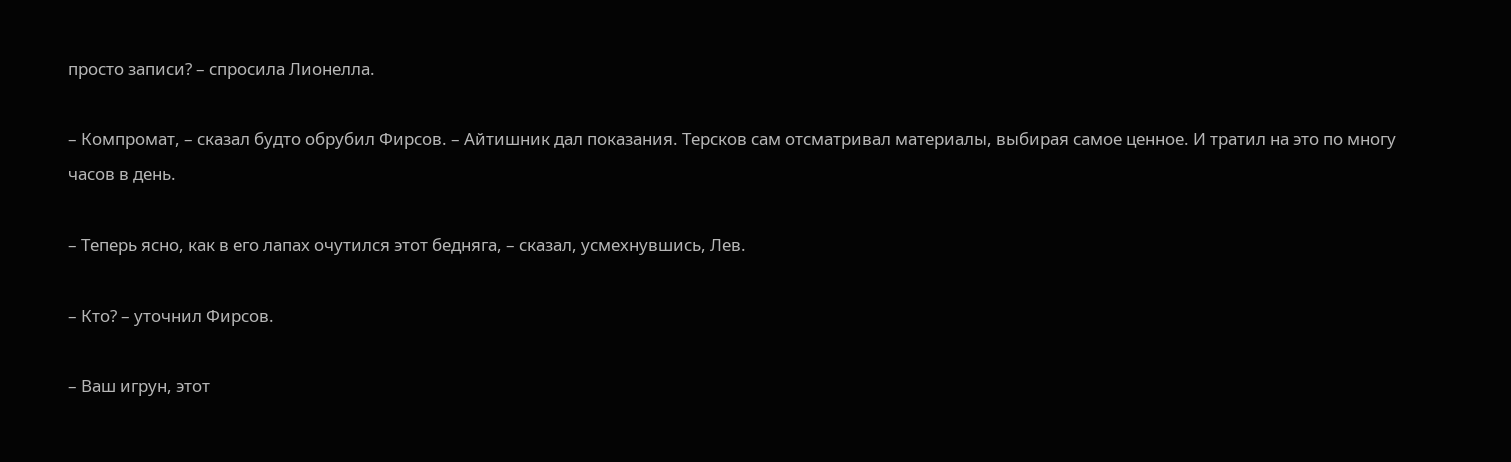просто записи? – спросила Лионелла.

– Компромат, – сказал будто обрубил Фирсов. – Айтишник дал показания. Терсков сам отсматривал материалы, выбирая самое ценное. И тратил на это по многу часов в день.

– Теперь ясно, как в его лапах очутился этот бедняга, – сказал, усмехнувшись, Лев.

– Кто? – уточнил Фирсов.

– Ваш игрун, этот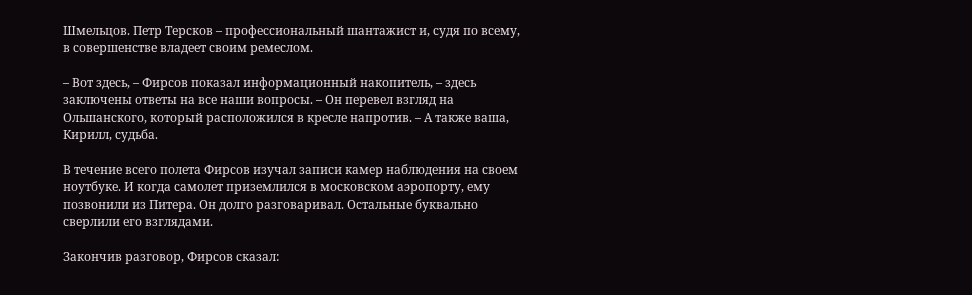Шмельцов. Петр Терсков – профессиональный шантажист и, судя по всему, в совершенстве владеет своим ремеслом.

– Вот здесь, – Фирсов показал информационный накопитель, – здесь заключены ответы на все наши вопросы. – Он перевел взгляд на Ольшанского, который расположился в кресле напротив. – А также ваша, Кирилл, судьба.

В течение всего полета Фирсов изучал записи камер наблюдения на своем ноутбуке. И когда самолет приземлился в московском аэропорту, ему позвонили из Питера. Он долго разговаривал. Остальные буквально сверлили его взглядами.

Закончив разговор, Фирсов сказал: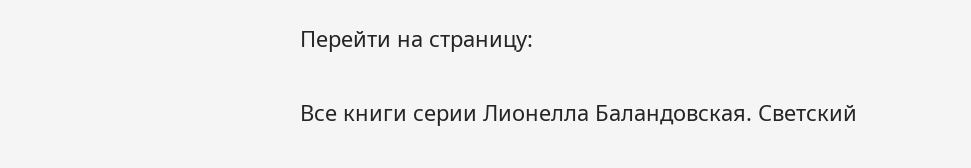Перейти на страницу:

Все книги серии Лионелла Баландовская. Светский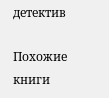детектив

Похожие книги